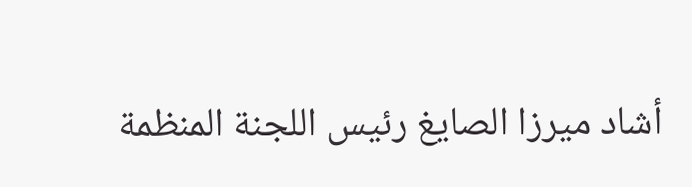أشاد ميرزا الصايغ رئيس اللجنة المنظمة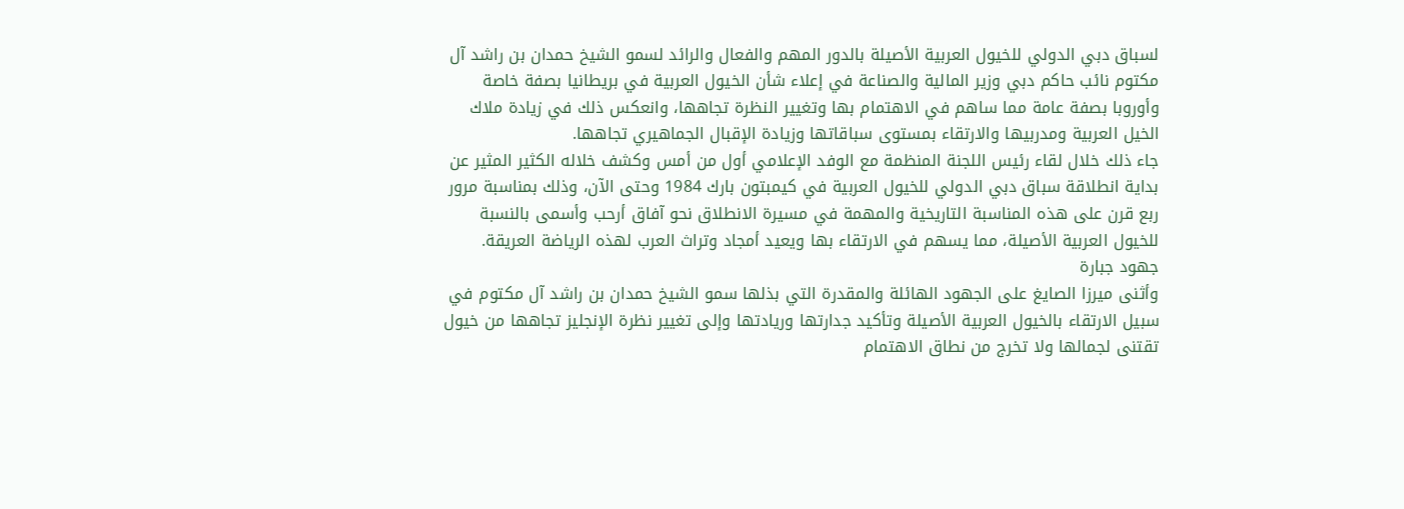لسباق دبي الدولي للخيول العربية الأصيلة بالدور المهم والفعال والرائد لسمو الشيخ حمدان بن راشد آل مكتوم نائب حاكم دبي وزير المالية والصناعة في إعلاء شأن الخيول العربية في بريطانيا بصفة خاصة وأوروبا بصفة عامة مما ساهم في الاهتمام بها وتغيير النظرة تجاهها، وانعكس ذلك في زيادة ملاك الخيل العربية ومدربيها والارتقاء بمستوى سباقاتها وزيادة الإقبال الجماهيري تجاهها.
جاء ذلك خلال لقاء رئيس اللجنة المنظمة مع الوفد الإعلامي أول من أمس وكشف خلاله الكثير المثير عن بداية انطلاقة سباق دبي الدولي للخيول العربية في كيمبتون بارك 1984 وحتى الآن، وذلك بمناسبة مرور ربع قرن على هذه المناسبة التاريخية والمهمة في مسيرة الانطلاق نحو آفاق أرحب وأسمى بالنسبة للخيول العربية الأصيلة، مما يسهم في الارتقاء بها ويعيد أمجاد وتراث العرب لهذه الرياضة العريقة.
جهود جبارة
وأثنى ميرزا الصايغ على الجهود الهائلة والمقدرة التي بذلها سمو الشيخ حمدان بن راشد آل مكتوم في سبيل الارتقاء بالخيول العربية الأصيلة وتأكيد جدارتها وريادتها وإلى تغيير نظرة الإنجليز تجاهها من خيول تقتنى لجمالها ولا تخرج من نطاق الاهتمام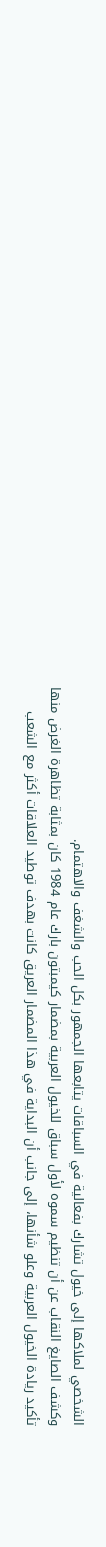الشخصي لملاكها إلى خيول تشارك بفعالية في السباقات يتابعها الجمهور بكل الحب والشغف والاهتمام.
وكشف الصايغ النقاب عن أن تنظيم سموه لأول سباق للخيول العربية بمضمار كيمبتون بارك عام 1984 كان بمثابة تظاهرة الغرض منها تأكيد ريادة الخيول العربية وعلو شأنها، إلى جانب أن البداية في هذا المضمار العريق كانت بهدف توطيد العلاقات أكثر مع الشعب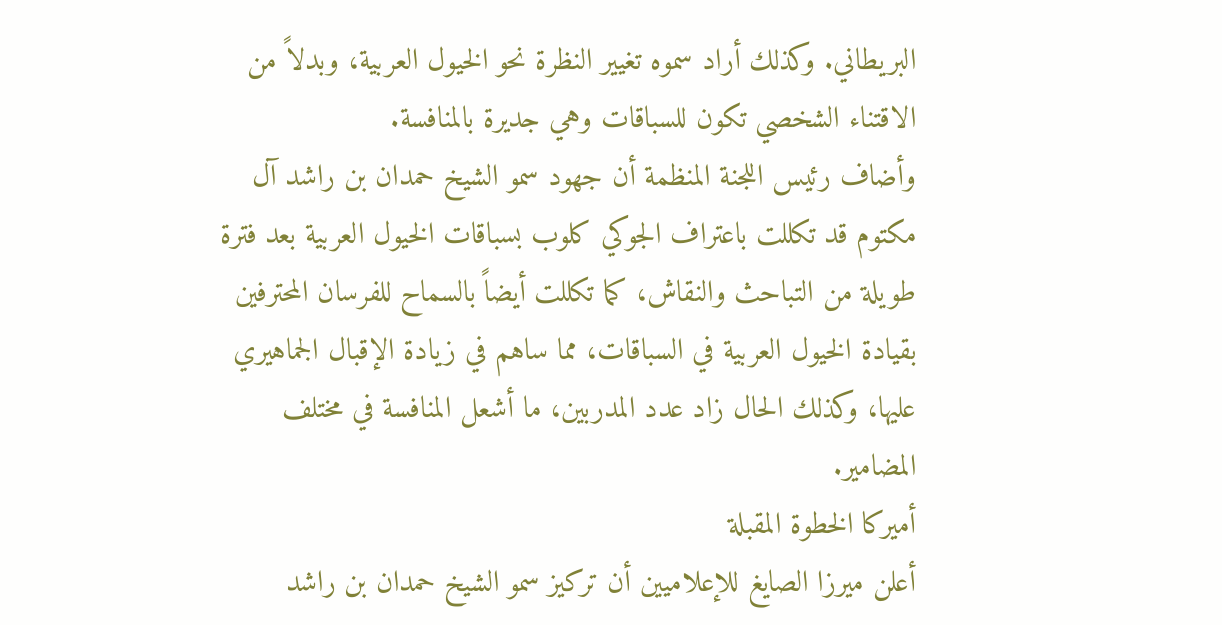البريطاني. وكذلك أراد سموه تغيير النظرة نحو الخيول العربية، وبدلاً من الاقتناء الشخصي تكون للسباقات وهي جديرة بالمنافسة.
وأضاف رئيس اللجنة المنظمة أن جهود سمو الشيخ حمدان بن راشد آل مكتوم قد تكللت باعتراف الجوكي كلوب بسباقات الخيول العربية بعد فترة طويلة من التباحث والنقاش، كما تكللت أيضاً بالسماح للفرسان المحترفين بقيادة الخيول العربية في السباقات، مما ساهم في زيادة الإقبال الجماهيري عليها، وكذلك الحال زاد عدد المدربين، ما أشعل المنافسة في مختلف المضامير.
أميركا الخطوة المقبلة
أعلن ميرزا الصايغ للإعلاميين أن تركيز سمو الشيخ حمدان بن راشد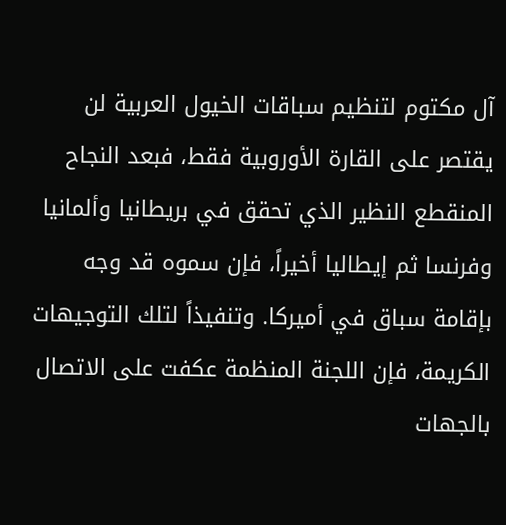آل مكتوم لتنظيم سباقات الخيول العربية لن يقتصر على القارة الأوروبية فقط، فبعد النجاح المنقطع النظير الذي تحقق في بريطانيا وألمانيا وفرنسا ثم إيطاليا أخيراً، فإن سموه قد وجه بإقامة سباق في أميركا. وتنفيذاً لتلك التوجيهات الكريمة، فإن اللجنة المنظمة عكفت على الاتصال بالجهات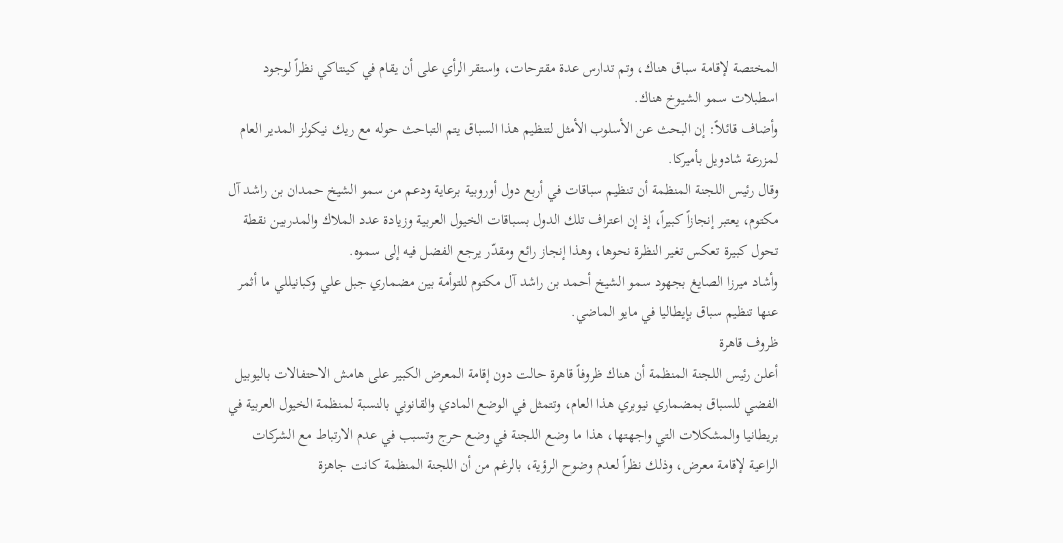المختصة لإقامة سباق هناك، وتم تدارس عدة مقترحات، واستقر الرأي على أن يقام في كينتاكي نظراً لوجود اسطبلات سمو الشيوخ هناك.
وأضاف قائلاً: إن البحث عن الأسلوب الأمثل لتنظيم هذا السباق يتم التباحث حوله مع ريك نيكولز المدير العام لمزرعة شادويل بأميركا.
وقال رئيس اللجنة المنظمة أن تنظيم سباقات في أربع دول أوروبية برعاية ودعم من سمو الشيخ حمدان بن راشد آل مكتوم، يعتبر إنجازاً كبيراً، إذ إن اعتراف تلك الدول بسباقات الخيول العربية وزيادة عدد الملاك والمدربين نقطة تحول كبيرة تعكس تغير النظرة نحوها، وهذا إنجاز رائع ومقدّر يرجع الفضل فيه إلى سموه.
وأشاد ميرزا الصايغ بجهود سمو الشيخ أحمد بن راشد آل مكتوم للتوأمة بين مضماري جبل علي وكبانيللي ما أثمر عنها تنظيم سباق بإيطاليا في مايو الماضي.
ظروف قاهرة
أعلن رئيس اللجنة المنظمة أن هناك ظروفاً قاهرة حالت دون إقامة المعرض الكبير على هامش الاحتفالات باليوبيل الفضي للسباق بمضماري نيوبري هذا العام، وتتمثل في الوضع المادي والقانوني بالنسبة لمنظمة الخيول العربية في بريطانيا والمشكلات التي واجهتها، هذا ما وضع اللجنة في وضع حرج وتسبب في عدم الارتباط مع الشركات الراعية لإقامة معرض، وذلك نظراً لعدم وضوح الرؤية، بالرغم من أن اللجنة المنظمة كانت جاهزة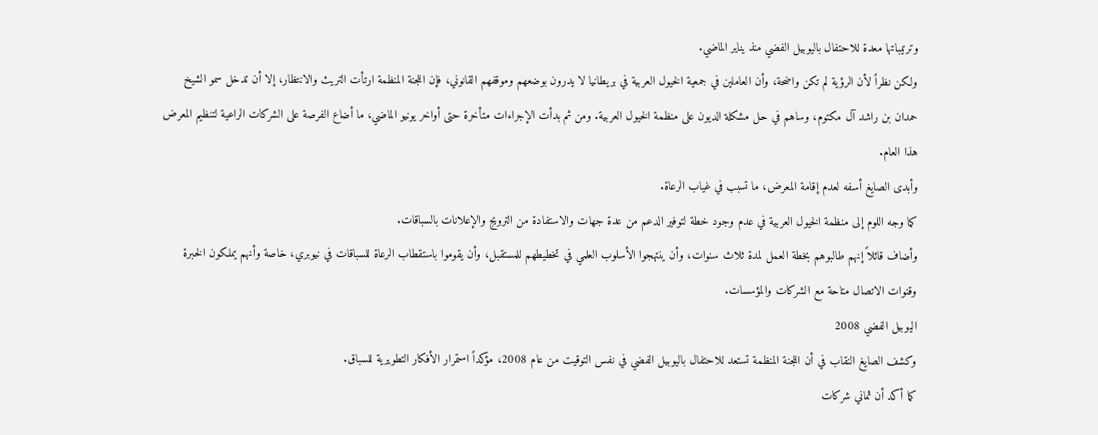وترتيباتها معدة للاحتفال باليوبيل الفضي منذ يناير الماضي.
ولكن نظراً لأن الرؤية لم تكن واضحة، وأن العاملين في جمعية الخيول العربية في بريطانيا لا يدرون بوضعهم وموقفهم القانوني، فإن اللجنة المنظمة ارتأت التريث والانتظار، إلا أن تدخل سمو الشيخ حمدان بن راشد آل مكتوم، وساهم في حل مشكلة الديون على منظمة الخيول العربية. ومن ثم بدأت الإجراءات متأخرة حتى أواخر يونيو الماضي، ما أضاع الفرصة على الشركات الراعية لتنظيم المعرض هذا العام.
وأبدى الصايغ أسفه لعدم إقامة المعرض، ما تسبب في غياب الرعاة.
كما وجه اللوم إلى منظمة الخيول العربية في عدم وجود خطة لتوفير الدعم من عدة جهات والاستفادة من الترويج والإعلانات بالسباقات.
وأضاف قائلاً إنهم طالبوهم بخطة العمل لمدة ثلاث سنوات، وأن ينتهجوا الأسلوب العلمي في تخطيطهم للمستقبل، وأن يقوموا باستقطاب الرعاة للسباقات في نيوبري، خاصة وأنهم يملكون الخبرة وقنوات الاتصال متاحة مع الشركات والمؤسسات.
اليوبيل الفضي 2008
وكشف الصايغ النقاب في أن اللجنة المنظمة تستعد للاحتفال باليوبيل الفضي في نفس التوقيت من عام 2008، مؤكداً استمرار الأفكار التطويرية للسباق.
كما أكد أن ثماني شركات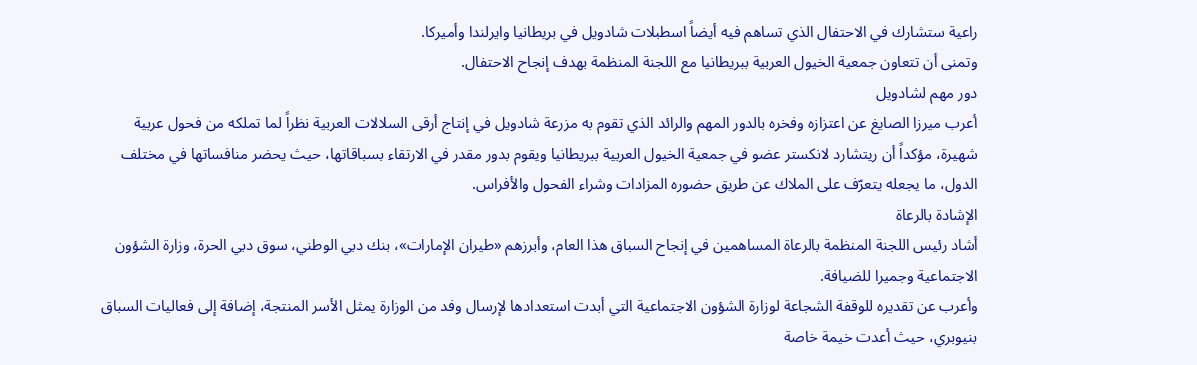راعية ستشارك في الاحتفال الذي تساهم فيه أيضاً اسطبلات شادويل في بريطانيا وايرلندا وأميركا.
وتمنى أن تتعاون جمعية الخيول العربية ببريطانيا مع اللجنة المنظمة بهدف إنجاح الاحتفال.
دور مهم لشادويل
أعرب ميرزا الصايغ عن اعتزازه وفخره بالدور المهم والرائد الذي تقوم به مزرعة شادويل في إنتاج أرقى السلالات العربية نظراً لما تملكه من فحول عربية شهيرة، مؤكداً أن ريتشارد لانكستر عضو في جمعية الخيول العربية ببريطانيا ويقوم بدور مقدر في الارتقاء بسباقاتها، حيث يحضر منافساتها في مختلف الدول، ما يجعله يتعرّف على الملاك عن طريق حضوره المزادات وشراء الفحول والأفراس.
الإشادة بالرعاة
أشاد رئيس اللجنة المنظمة بالرعاة المساهمين في إنجاح السباق هذا العام، وأبرزهم «طيران الإمارات»، بنك دبي الوطني، سوق دبي الحرة، وزارة الشؤون الاجتماعية وجميرا للضيافة.
وأعرب عن تقديره للوقفة الشجاعة لوزارة الشؤون الاجتماعية التي أبدت استعدادها لإرسال وفد من الوزارة يمثل الأسر المنتجة، إضافة إلى فعاليات السباق بنيوبري، حيث أعدت خيمة خاصة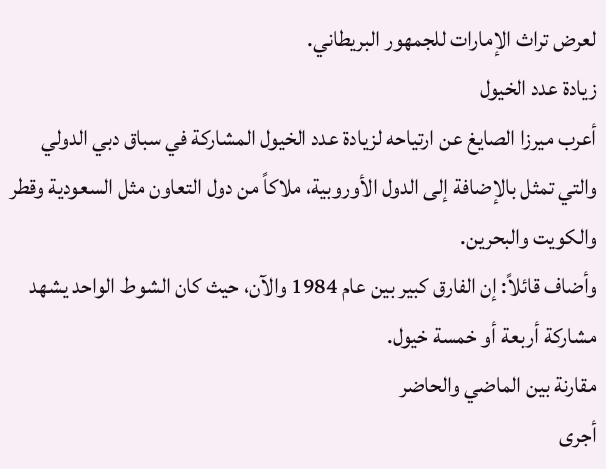لعرض تراث الإمارات للجمهور البريطاني.
زيادة عدد الخيول
أعرب ميرزا الصايغ عن ارتياحه لزيادة عدد الخيول المشاركة في سباق دبي الدولي والتي تمثل بالإضافة إلى الدول الأوروبية، ملاكاً من دول التعاون مثل السعودية وقطر والكويت والبحرين.
وأضاف قائلاً: إن الفارق كبير بين عام 1984 والآن، حيث كان الشوط الواحد يشهد مشاركة أربعة أو خمسة خيول.
مقارنة بين الماضي والحاضر
أجرى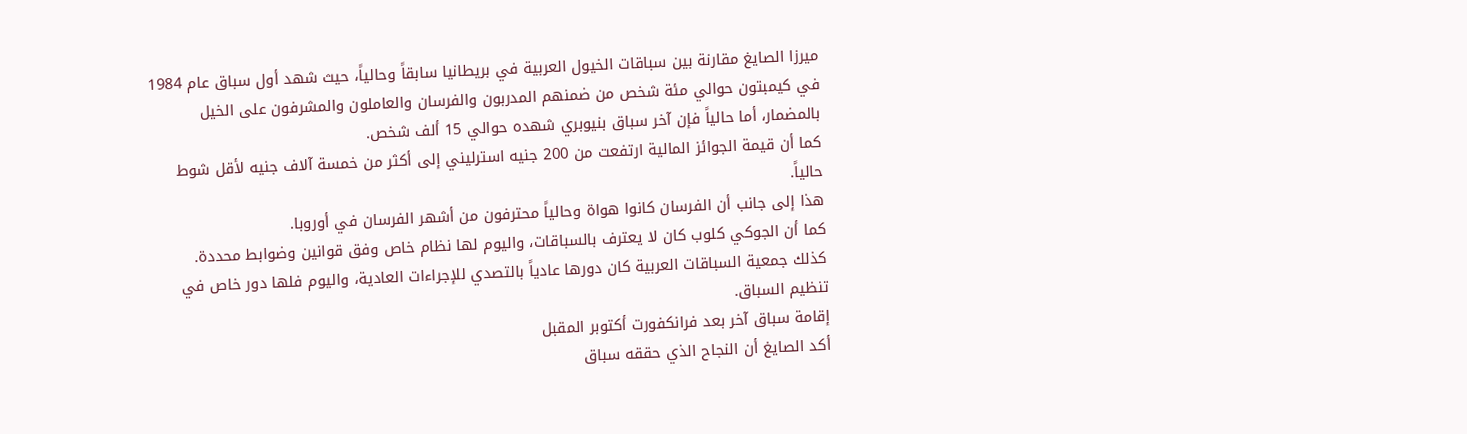ميرزا الصايغ مقارنة بين سباقات الخيول العربية في بريطانيا سابقاً وحالياً، حيث شهد أول سباق عام 1984 في كيمبتون حوالي مئة شخص من ضمنهم المدربون والفرسان والعاملون والمشرفون على الخيل بالمضمار، أما حالياً فإن آخر سباق بنيوبري شهده حوالي 15 ألف شخص.
كما أن قيمة الجوائز المالية ارتفعت من 200 جنيه استرليني إلى أكثر من خمسة آلاف جنيه لأقل شوط حالياً.
هذا إلى جانب أن الفرسان كانوا هواة وحالياً محترفون من أشهر الفرسان في أوروبا.
كما أن الجوكي كلوب كان لا يعترف بالسباقات، واليوم لها نظام خاص وفق قوانين وضوابط محددة.
كذلك جمعية السباقات العربية كان دورها عادياً بالتصدي للإجراءات العادية، واليوم فلها دور خاص في تنظيم السباق.
إقامة سباق آخر بعد فرانكفورت أكتوبر المقبل
أكد الصايغ أن النجاح الذي حققه سباق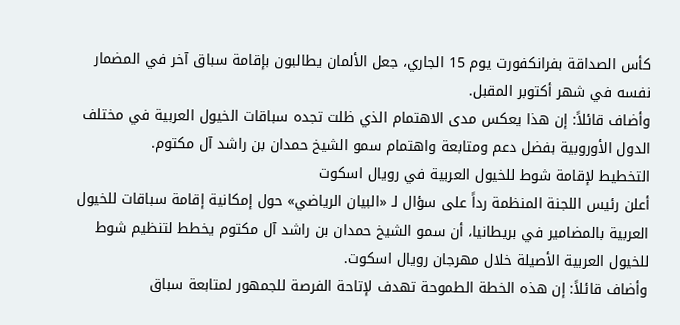كأس الصداقة بفرانكفورت يوم 15 الجاري، جعل الألمان يطالبون بإقامة سباق آخر في المضمار نفسه في شهر أكتوبر المقبل.
وأضاف قائلاً: إن هذا يعكس مدى الاهتمام الذي ظلت تجده سباقات الخيول العربية في مختلف الدول الأوروبية بفضل دعم ومتابعة واهتمام سمو الشيخ حمدان بن راشد آل مكتوم.
التخطيط لإقامة شوط للخيول العربية في رويال اسكوت
أعلن رئيس اللجنة المنظمة رداً على سؤال لـ «البيان الرياضي» حول إمكانية إقامة سباقات للخيول العربية بالمضامير في بريطانيا، أن سمو الشيخ حمدان بن راشد آل مكتوم يخطط لتنظيم شوط للخيول العربية الأصيلة خلال مهرجان رويال اسكوت.
وأضاف قائلاً: إن هذه الخطة الطموحة تهدف لإتاحة الفرصة للجمهور لمتابعة سباق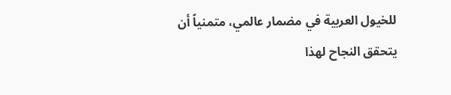للخيول العربية في مضمار عالمي، متمنياً أن يتحقق النجاح لهذا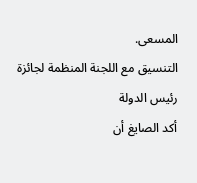المسعى.
التنسيق مع اللجنة المنظمة لجائزة رئيس الدولة
أكد الصايغ أن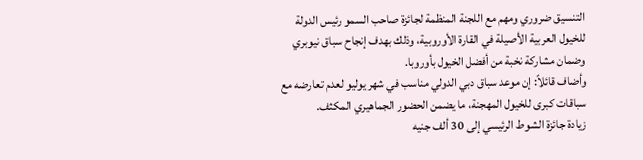التنسيق ضروري ومهم مع اللجنة المنظمة لجائزة صاحب السمو رئيس الدولة للخيول العربية الأصيلة في القارة الأوروبية، وذلك بهدف إنجاح سباق نيوبري وضمان مشاركة نخبة من أفضل الخيول بأوروبا.
وأضاف قائلاً: إن موعد سباق دبي الدولي مناسب في شهر يوليو لعدم تعارضه مع سباقات كبرى للخيول المهجنة، ما يضمن الحضور الجماهيري المكثف.
زيادة جائزة الشوط الرئيسي إلى 30 ألف جنيه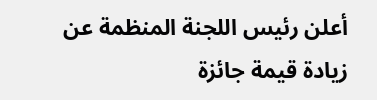أعلن رئيس اللجنة المنظمة عن زيادة قيمة جائزة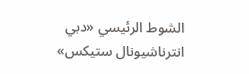الشوط الرئيسي «دبي انترناشيونال ستيكس»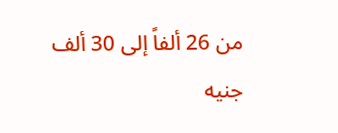من 26 ألفاً إلى 30 ألف جنيه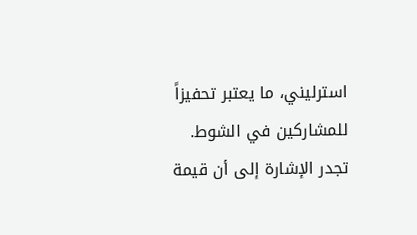استرليني، ما يعتبر تحفيزاً للمشاركين في الشوط.
تجدر الإشارة إلى أن قيمة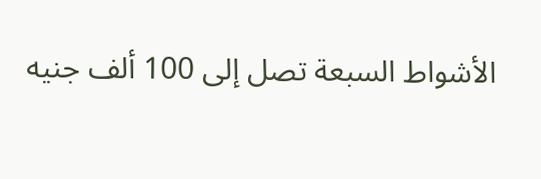الأشواط السبعة تصل إلى 100 ألف جنيه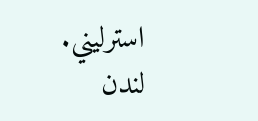استرليني.
لندن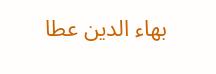بهاء الدين عطا